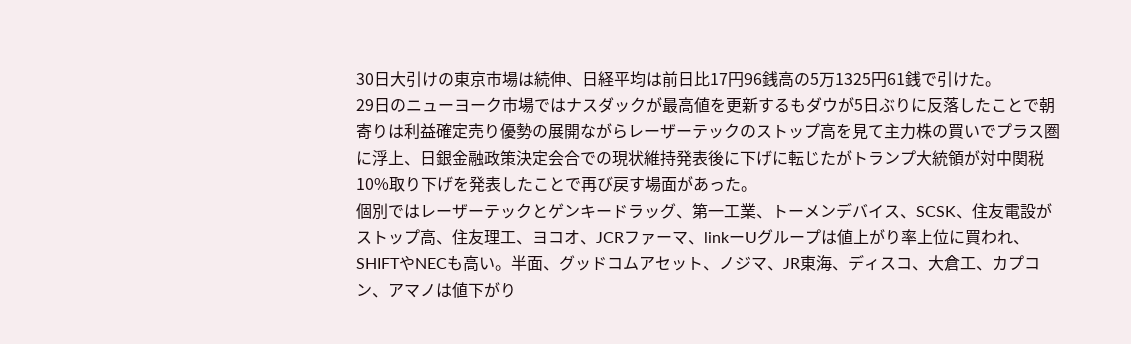30日大引けの東京市場は続伸、日経平均は前日比17円96銭高の5万1325円61銭で引けた。
29日のニューヨーク市場ではナスダックが最高値を更新するもダウが5日ぶりに反落したことで朝寄りは利益確定売り優勢の展開ながらレーザーテックのストップ高を見て主力株の買いでプラス圏に浮上、日銀金融政策決定会合での現状維持発表後に下げに転じたがトランプ大統領が対中関税10%取り下げを発表したことで再び戻す場面があった。
個別ではレーザーテックとゲンキードラッグ、第一工業、トーメンデバイス、SCSK、住友電設がストップ高、住友理工、ヨコオ、JCRファーマ、linkーUグループは値上がり率上位に買われ、SHIFTやNECも高い。半面、グッドコムアセット、ノジマ、JR東海、ディスコ、大倉工、カプコン、アマノは値下がり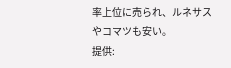率上位に売られ、ルネサスやコマツも安い。
提供: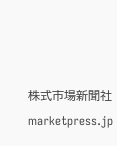株式市場新聞社 marketpress.jp